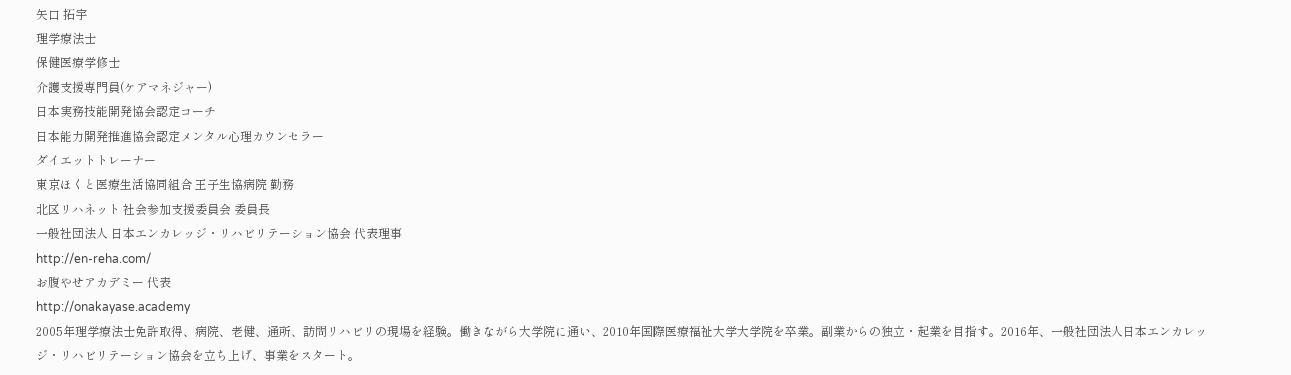矢口 拓宇
理学療法士
保健医療学修士
介護支援専門員(ケアマネジャー)
日本実務技能開発協会認定コーチ
日本能力開発推進協会認定メンタル心理カウンセラー
ダイエットトレーナー
東京ほくと医療生活協同組合 王子生協病院 勤務
北区リハネット 社会参加支援委員会 委員長
一般社団法人 日本エンカレッジ・リハビリテーション協会 代表理事
http://en-reha.com/
お腹やせアカデミー 代表
http://onakayase.academy
2005年理学療法士免許取得、病院、老健、通所、訪問リハビリの現場を経験。働きながら大学院に通い、2010年国際医療福祉大学大学院を卒業。副業からの独立・起業を目指す。2016年、一般社団法人日本エンカレッジ・リハビリテーション協会を立ち上げ、事業をスタート。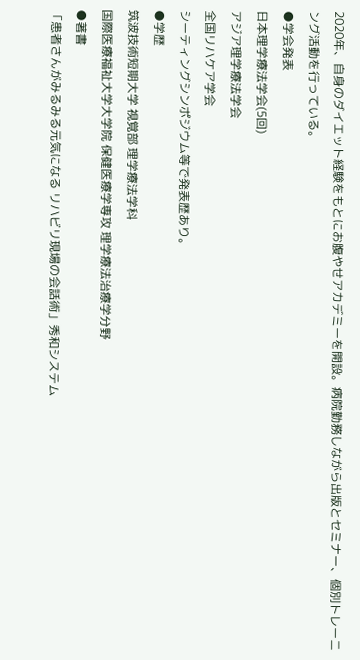2020年、自身のダイエット経験をもとにお腹やせアカデミーを開設。病院勤務しながら出版とセミナー、個別トレーニング活動を行っている。
●学会発表
日本理学療法学会(5回)
アジア理学療法学会
全国リハケア学会
シーティングシンポジウム等で発表歴あり。
●学歴
筑波技術短期大学 視覚部 理学療法学科
国際医療福祉大学大学院 保健医療学専攻 理学療法治療学分野
●著書
「患者さんがみるみる元気になる リハビリ現場の会話術」秀和システム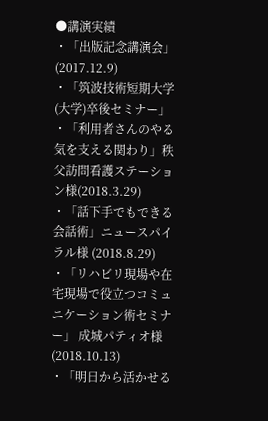●講演実績
・「出版記念講演会」(2017.12.9)
・「筑波技術短期大学(大学)卒後セミナー」
・「利用者さんのやる気を支える関わり」秩父訪問看護ステーション様(2018.3.29)
・「話下手でもできる会話術」ニュースパイラル様 (2018.8.29)
・「リハビリ現場や在宅現場で役立つコミュニケーション術セミナー」 成城パティオ様(2018.10.13)
・「明日から活かせる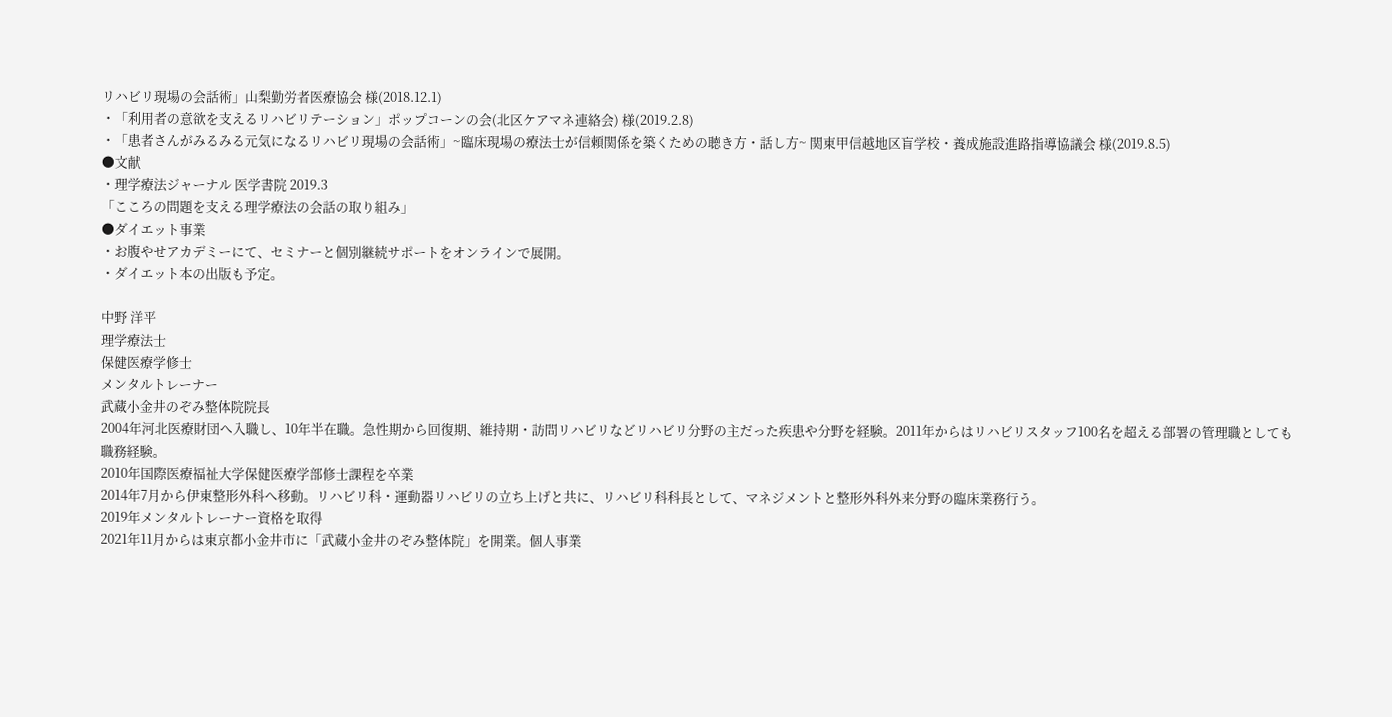リハビリ現場の会話術」山梨勤労者医療協会 様(2018.12.1)
・「利用者の意欲を支えるリハビリテーション」ポップコーンの会(北区ケアマネ連絡会) 様(2019.2.8)
・「患者さんがみるみる元気になるリハビリ現場の会話術」~臨床現場の療法士が信頼関係を築くための聴き方・話し方~ 関東甲信越地区盲学校・養成施設進路指導協議会 様(2019.8.5)
●文献
・理学療法ジャーナル 医学書院 2019.3
「こころの問題を支える理学療法の会話の取り組み」
●ダイエット事業
・お腹やせアカデミーにて、セミナーと個別継続サポートをオンラインで展開。
・ダイエット本の出版も予定。

中野 洋平
理学療法士
保健医療学修士
メンタルトレーナー
武蔵小金井のぞみ整体院院長
2004年河北医療財団へ入職し、10年半在職。急性期から回復期、維持期・訪問リハビリなどリハビリ分野の主だった疾患や分野を経験。2011年からはリハビリスタッフ100名を超える部署の管理職としても職務経験。
2010年国際医療福祉大学保健医療学部修士課程を卒業
2014年7月から伊東整形外科へ移動。リハビリ科・運動器リハビリの立ち上げと共に、リハビリ科科長として、マネジメントと整形外科外来分野の臨床業務行う。
2019年メンタルトレーナー資格を取得
2021年11月からは東京都小金井市に「武蔵小金井のぞみ整体院」を開業。個人事業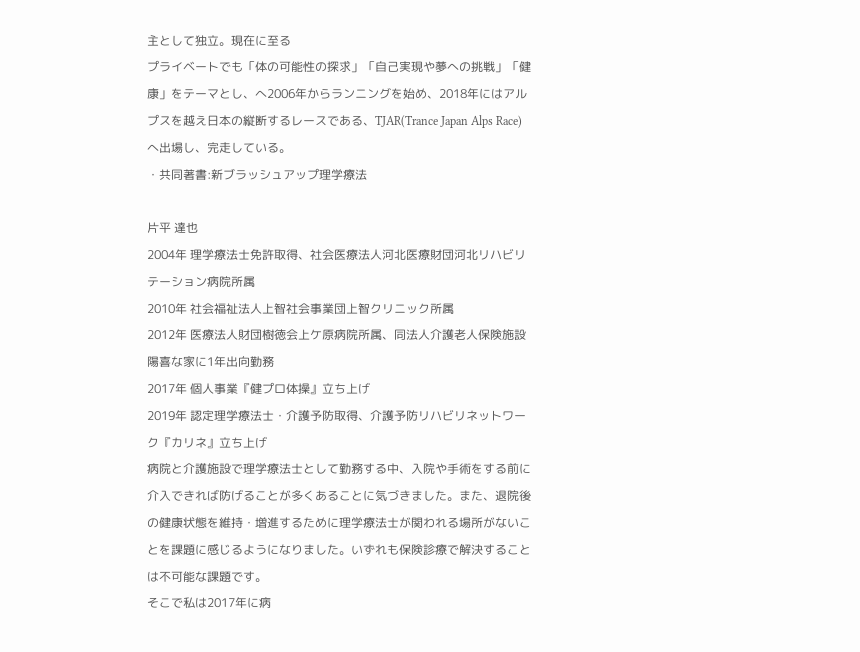主として独立。現在に至る
プライベートでも「体の可能性の探求」「自己実現や夢への挑戦」「健康」をテーマとし、へ2006年からランニングを始め、2018年にはアルプスを越え日本の縦断するレースである、TJAR(Trance Japan Alps Race)へ出場し、完走している。
・共同著書:新ブラッシュアップ理学療法

片平 達也
2004年 理学療法士免許取得、社会医療法人河北医療財団河北リハビリテーション病院所属
2010年 社会福祉法人上智社会事業団上智クリニック所属
2012年 医療法人財団樹徳会上ケ原病院所属、同法人介護老人保険施設陽喜な家に1年出向勤務
2017年 個人事業『健プロ体操』立ち上げ
2019年 認定理学療法士・介護予防取得、介護予防リハビリネットワーク『カリネ』立ち上げ
病院と介護施設で理学療法士として勤務する中、入院や手術をする前に介入できれば防げることが多くあることに気づきました。また、退院後の健康状態を維持・増進するために理学療法士が関われる場所がないことを課題に感じるようになりました。いずれも保険診療で解決することは不可能な課題です。
そこで私は2017年に病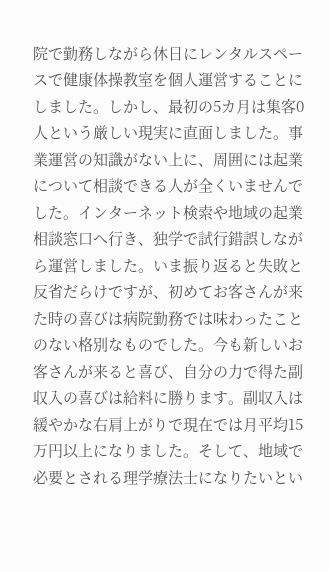院で勤務しながら休日にレンタルスペースで健康体操教室を個人運営することにしました。しかし、最初の5カ月は集客0人という厳しい現実に直面しました。事業運営の知識がない上に、周囲には起業について相談できる人が全くいませんでした。インターネット検索や地域の起業相談窓口へ行き、独学で試行錯誤しながら運営しました。いま振り返ると失敗と反省だらけですが、初めてお客さんが来た時の喜びは病院勤務では味わったことのない格別なものでした。今も新しいお客さんが来ると喜び、自分の力で得た副収入の喜びは給料に勝ります。副収入は緩やかな右肩上がりで現在では月平均15万円以上になりました。そして、地域で必要とされる理学療法士になりたいとい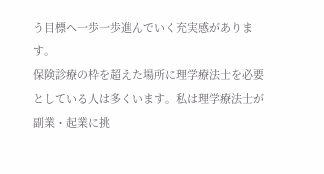う目標へ一歩一歩進んでいく充実感があります。
保険診療の枠を超えた場所に理学療法士を必要としている人は多くいます。私は理学療法士が副業・起業に挑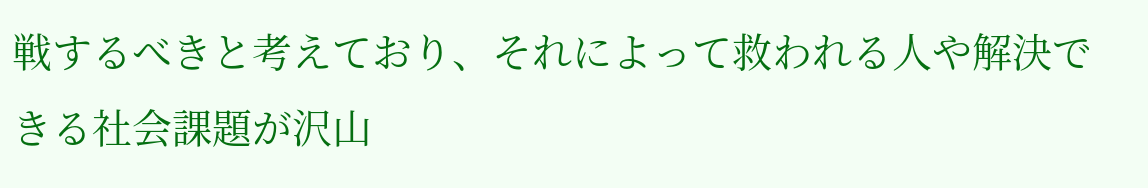戦するべきと考えており、それによって救われる人や解決できる社会課題が沢山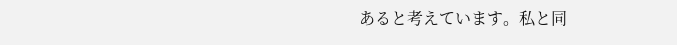あると考えています。私と同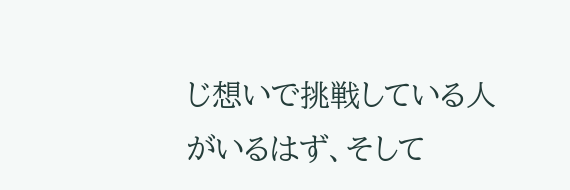じ想いで挑戦している人がいるはず、そして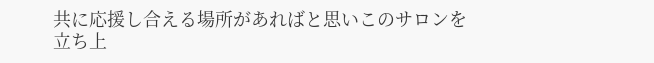共に応援し合える場所があればと思いこのサロンを立ち上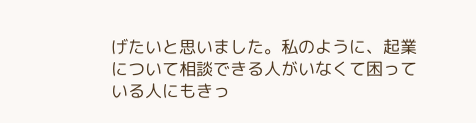げたいと思いました。私のように、起業について相談できる人がいなくて困っている人にもきっ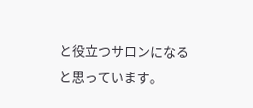と役立つサロンになると思っています。